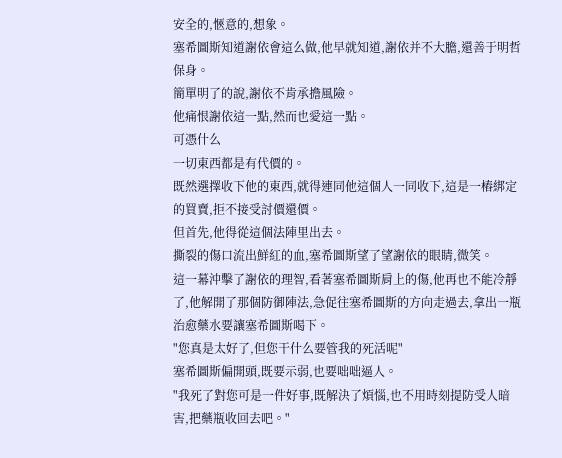安全的,愜意的,想象。
塞希圖斯知道謝依會這么做,他早就知道,謝依并不大膽,還善于明哲保身。
簡單明了的說,謝依不肯承擔風險。
他痛恨謝依這一點,然而也愛這一點。
可憑什么
一切東西都是有代價的。
既然選擇收下他的東西,就得連同他這個人一同收下,這是一樁綁定的買賣,拒不接受討價還價。
但首先,他得從這個法陣里出去。
撕裂的傷口流出鮮紅的血,塞希圖斯望了望謝依的眼睛,微笑。
這一幕沖擊了謝依的理智,看著塞希圖斯肩上的傷,他再也不能冷靜了,他解開了那個防御陣法,急促往塞希圖斯的方向走過去,拿出一瓶治愈藥水要讓塞希圖斯喝下。
"您真是太好了,但您干什么要管我的死活呢"
塞希圖斯偏開頭,既要示弱,也要咄咄逼人。
"我死了對您可是一件好事,既解決了煩惱,也不用時刻提防受人暗害,把藥瓶收回去吧。"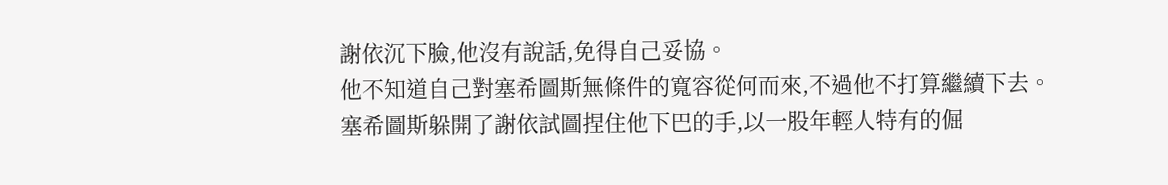謝依沉下臉,他沒有說話,免得自己妥協。
他不知道自己對塞希圖斯無條件的寬容從何而來,不過他不打算繼續下去。
塞希圖斯躲開了謝依試圖捏住他下巴的手,以一股年輕人特有的倔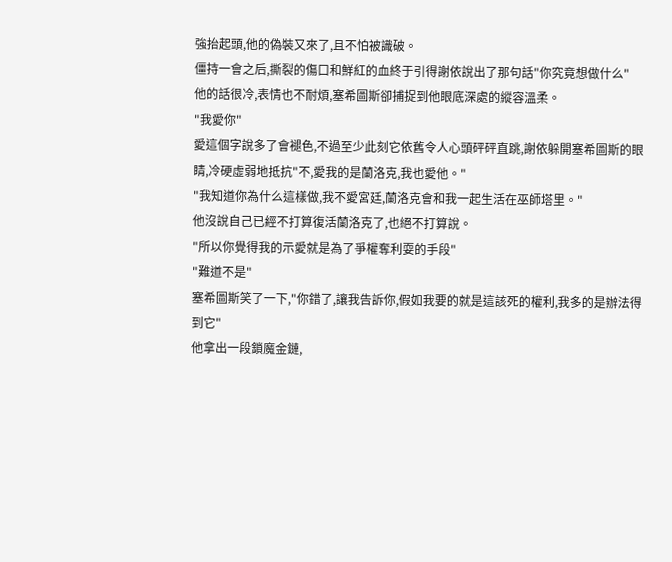強抬起頭,他的偽裝又來了,且不怕被識破。
僵持一會之后,撕裂的傷口和鮮紅的血終于引得謝依說出了那句話"你究竟想做什么"
他的話很冷,表情也不耐煩,塞希圖斯卻捕捉到他眼底深處的縱容溫柔。
"我愛你"
愛這個字說多了會褪色,不過至少此刻它依舊令人心頭砰砰直跳,謝依躲開塞希圖斯的眼睛,冷硬虛弱地抵抗"不,愛我的是蘭洛克,我也愛他。"
"我知道你為什么這樣做,我不愛宮廷,蘭洛克會和我一起生活在巫師塔里。"
他沒說自己已經不打算復活蘭洛克了,也絕不打算說。
"所以你覺得我的示愛就是為了爭權奪利耍的手段"
"難道不是"
塞希圖斯笑了一下,"你錯了,讓我告訴你,假如我要的就是這該死的權利,我多的是辦法得到它"
他拿出一段鎖魔金鏈,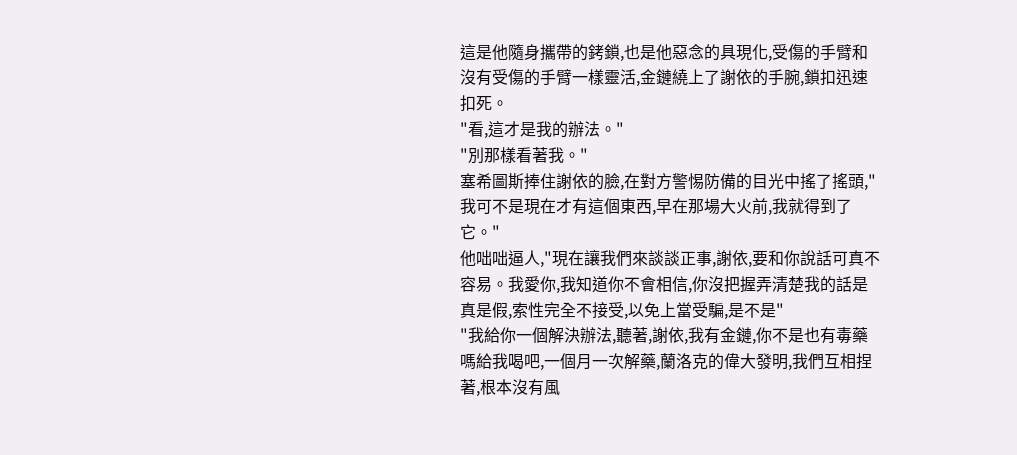這是他隨身攜帶的銬鎖,也是他惡念的具現化,受傷的手臂和沒有受傷的手臂一樣靈活,金鏈繞上了謝依的手腕,鎖扣迅速扣死。
"看,這才是我的辦法。"
"別那樣看著我。"
塞希圖斯捧住謝依的臉,在對方警惕防備的目光中搖了搖頭,"我可不是現在才有這個東西,早在那場大火前,我就得到了它。"
他咄咄逼人,"現在讓我們來談談正事,謝依,要和你說話可真不容易。我愛你,我知道你不會相信,你沒把握弄清楚我的話是真是假,索性完全不接受,以免上當受騙,是不是"
"我給你一個解決辦法,聽著,謝依,我有金鏈,你不是也有毒藥嗎給我喝吧,一個月一次解藥,蘭洛克的偉大發明,我們互相捏著,根本沒有風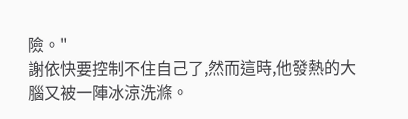險。"
謝依快要控制不住自己了,然而這時,他發熱的大腦又被一陣冰涼洗滌。